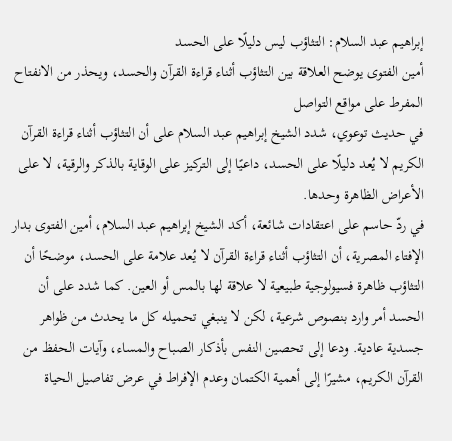إبراهيم عبد السلام: التثاؤب ليس دليلًا على الحسد
أمين الفتوى يوضح العلاقة بين التثاؤب أثناء قراءة القرآن والحسد، ويحذر من الانفتاح المفرط على مواقع التواصل
في حديث توعوي، شدد الشيخ إبراهيم عبد السلام على أن التثاؤب أثناء قراءة القرآن الكريم لا يُعد دليلًا على الحسد، داعيًا إلى التركيز على الوقاية بالذكر والرقية، لا على الأعراض الظاهرة وحدها.
في ردّ حاسم على اعتقادات شائعة، أكد الشيخ إبراهيم عبد السلام، أمين الفتوى بدار الإفتاء المصرية، أن التثاؤب أثناء قراءة القرآن لا يُعد علامة على الحسد، موضحًا أن التثاؤب ظاهرة فسيولوجية طبيعية لا علاقة لها بالمس أو العين. كما شدد على أن الحسد أمر وارد بنصوص شرعية، لكن لا ينبغي تحميله كل ما يحدث من ظواهر جسدية عادية. ودعا إلى تحصين النفس بأذكار الصباح والمساء، وآيات الحفظ من القرآن الكريم، مشيرًا إلى أهمية الكتمان وعدم الإفراط في عرض تفاصيل الحياة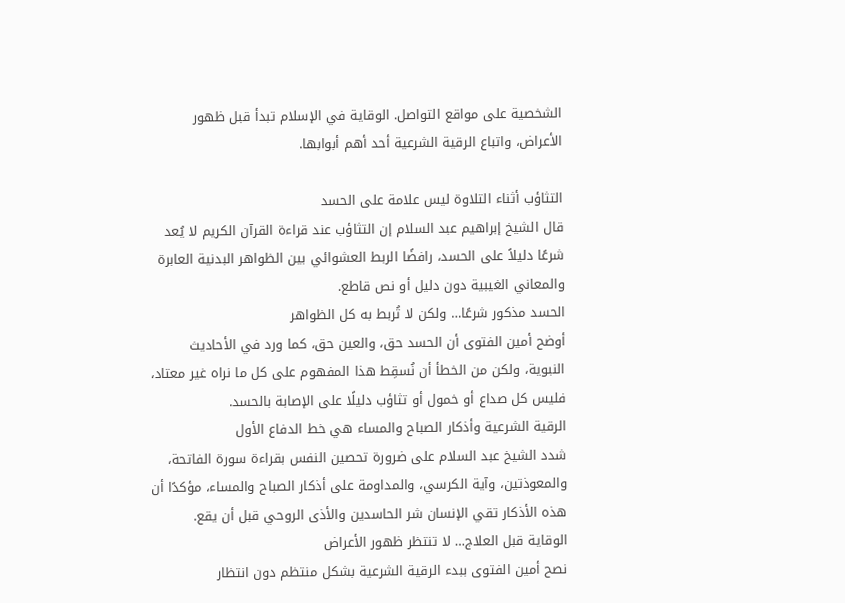الشخصية على مواقع التواصل. الوقاية في الإسلام تبدأ قبل ظهور الأعراض، واتباع الرقية الشرعية أحد أهم أبوابها.

التثاؤب أثناء التلاوة ليس علامة على الحسد
قال الشيخ إبراهيم عبد السلام إن التثاؤب عند قراءة القرآن الكريم لا يُعد شرعًا دليلاً على الحسد، رافضًا الربط العشوائي بين الظواهر البدنية العابرة والمعاني الغيبية دون دليل أو نص قاطع.
الحسد مذكور شرعًا… ولكن لا تُربط به كل الظواهر
أوضح أمين الفتوى أن الحسد حق، والعين حق، كما ورد في الأحاديث النبوية، ولكن من الخطأ أن نُسقِط هذا المفهوم على كل ما نراه غير معتاد، فليس كل صداع أو خمول أو تثاؤب دليلًا على الإصابة بالحسد.
الرقية الشرعية وأذكار الصباح والمساء هي خط الدفاع الأول
شدد الشيخ عبد السلام على ضرورة تحصين النفس بقراءة سورة الفاتحة، والمعوذتين، وآية الكرسي، والمداومة على أذكار الصباح والمساء، مؤكدًا أن هذه الأذكار تقي الإنسان شر الحاسدين والأذى الروحي قبل أن يقع.
الوقاية قبل العلاج… لا تنتظر ظهور الأعراض
نصح أمين الفتوى ببدء الرقية الشرعية بشكل منتظم دون انتظار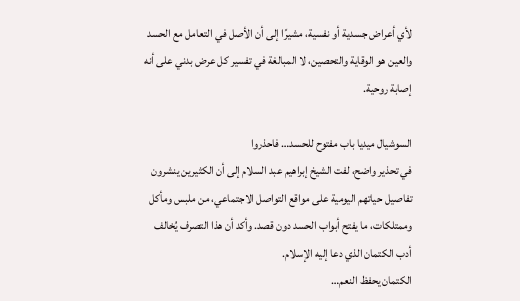لأي أعراض جسدية أو نفسية، مشيرًا إلى أن الأصل في التعامل مع الحسد والعين هو الوقاية والتحصين، لا المبالغة في تفسير كل عرض بدني على أنه إصابة روحية.

السوشيال ميديا باب مفتوح للحسد… فاحذروا
في تحذير واضح، لفت الشيخ إبراهيم عبد السلام إلى أن الكثيرين ينشرون تفاصيل حياتهم اليومية على مواقع التواصل الاجتماعي، من ملبس ومأكل وممتلكات، ما يفتح أبواب الحسد دون قصد. وأكد أن هذا التصرف يُخالف أدب الكتمان الذي دعا إليه الإسلام.
الكتمان يحفظ النعم…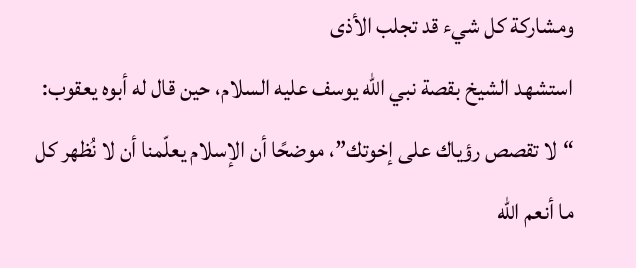ومشاركة كل شيء قد تجلب الأذى
استشهد الشيخ بقصة نبي الله يوسف عليه السلام، حين قال له أبوه يعقوب: “لا تقصص رؤياك على إخوتك”، موضحًا أن الإسلام يعلّمنا أن لا نُظهر كل ما أنعم الله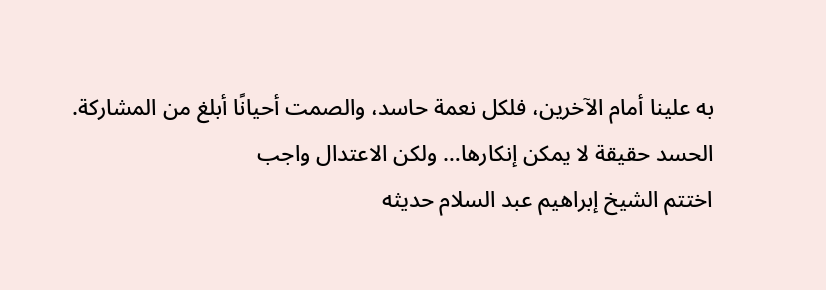به علينا أمام الآخرين، فلكل نعمة حاسد، والصمت أحيانًا أبلغ من المشاركة.
الحسد حقيقة لا يمكن إنكارها… ولكن الاعتدال واجب
اختتم الشيخ إبراهيم عبد السلام حديثه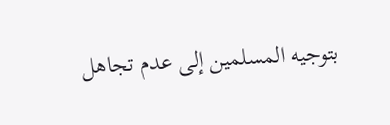بتوجيه المسلمين إلى عدم تجاهل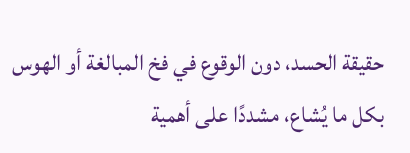حقيقة الحسد، دون الوقوع في فخ المبالغة أو الهوس بكل ما يُشاع، مشددًا على أهمية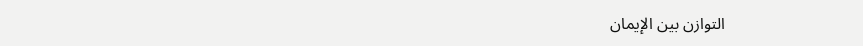التوازن بين الإيمان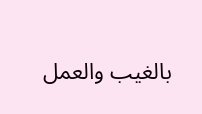بالغيب والعمل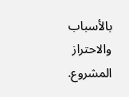بالأسباب والاحتراز المشروع.